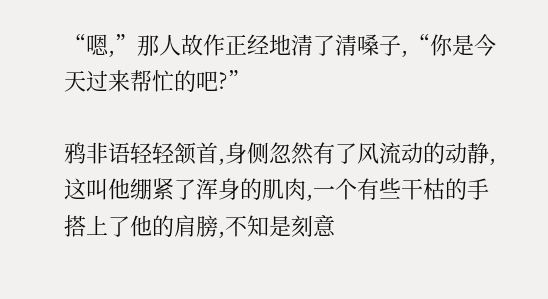“嗯,”那人故作正经地清了清嗓子,“你是今天过来帮忙的吧?”

鸦非语轻轻颔首,身侧忽然有了风流动的动静,这叫他绷紧了浑身的肌肉,一个有些干枯的手搭上了他的肩膀,不知是刻意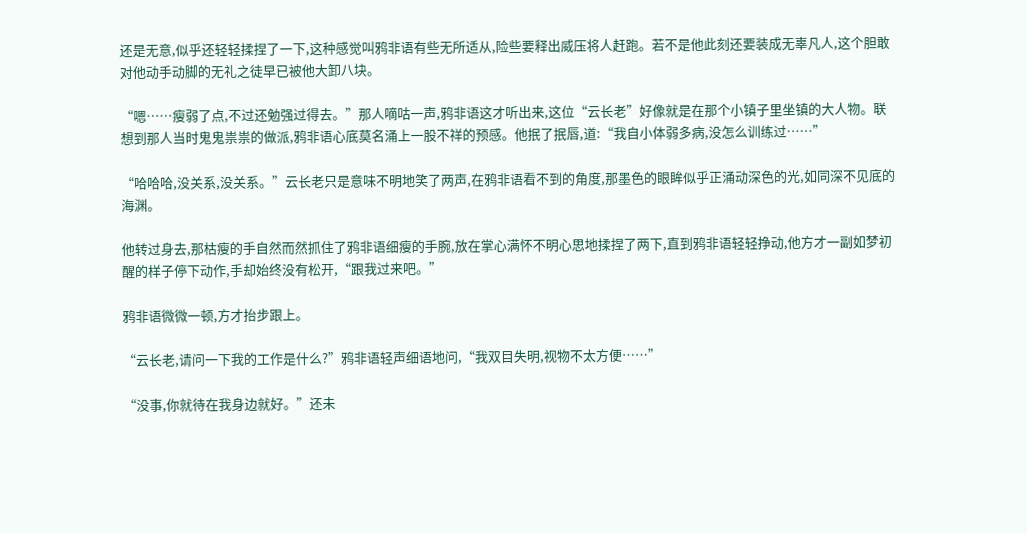还是无意,似乎还轻轻揉捏了一下,这种感觉叫鸦非语有些无所适从,险些要释出威压将人赶跑。若不是他此刻还要装成无辜凡人,这个胆敢对他动手动脚的无礼之徒早已被他大卸八块。

“嗯……瘦弱了点,不过还勉强过得去。”那人嘀咕一声,鸦非语这才听出来,这位“云长老”好像就是在那个小镇子里坐镇的大人物。联想到那人当时鬼鬼祟祟的做派,鸦非语心底莫名涌上一股不祥的预感。他抿了抿唇,道:“我自小体弱多病,没怎么训练过……”

“哈哈哈,没关系,没关系。”云长老只是意味不明地笑了两声,在鸦非语看不到的角度,那墨色的眼眸似乎正涌动深色的光,如同深不见底的海渊。

他转过身去,那枯瘦的手自然而然抓住了鸦非语细瘦的手腕,放在掌心满怀不明心思地揉捏了两下,直到鸦非语轻轻挣动,他方才一副如梦初醒的样子停下动作,手却始终没有松开,“跟我过来吧。”

鸦非语微微一顿,方才抬步跟上。

“云长老,请问一下我的工作是什么?”鸦非语轻声细语地问,“我双目失明,视物不太方便……”

“没事,你就待在我身边就好。”还未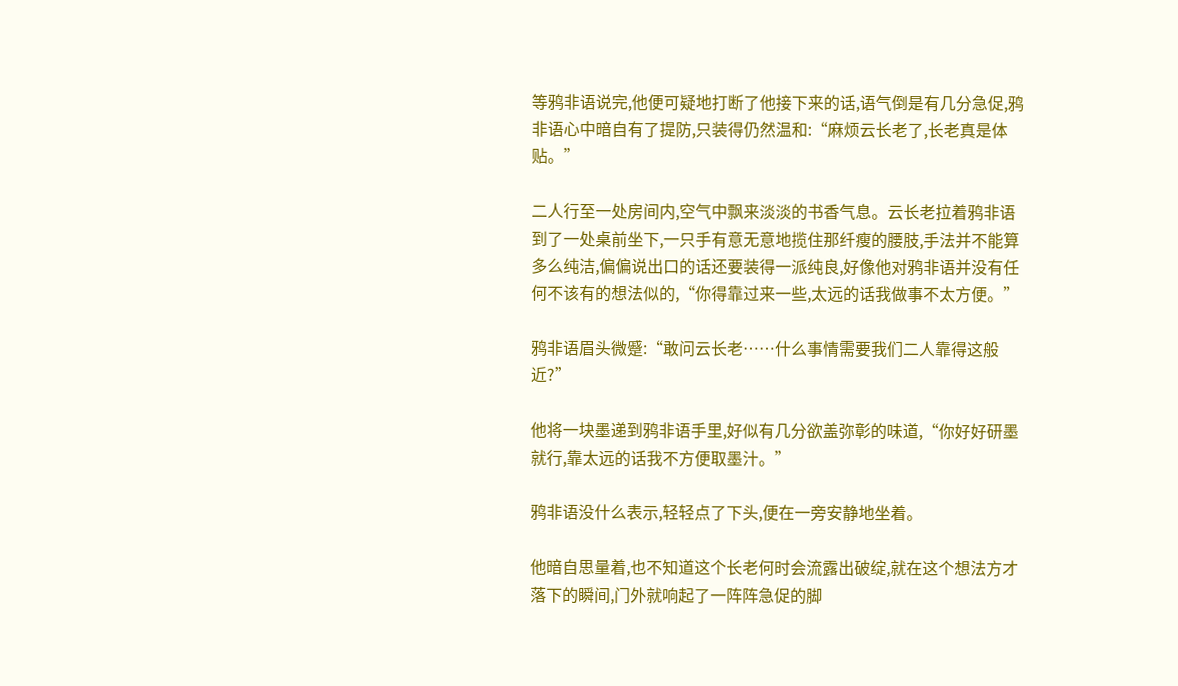等鸦非语说完,他便可疑地打断了他接下来的话,语气倒是有几分急促,鸦非语心中暗自有了提防,只装得仍然温和:“麻烦云长老了,长老真是体贴。”

二人行至一处房间内,空气中飘来淡淡的书香气息。云长老拉着鸦非语到了一处桌前坐下,一只手有意无意地揽住那纤瘦的腰肢,手法并不能算多么纯洁,偏偏说出口的话还要装得一派纯良,好像他对鸦非语并没有任何不该有的想法似的,“你得靠过来一些,太远的话我做事不太方便。”

鸦非语眉头微蹙:“敢问云长老……什么事情需要我们二人靠得这般近?”

他将一块墨递到鸦非语手里,好似有几分欲盖弥彰的味道,“你好好研墨就行,靠太远的话我不方便取墨汁。”

鸦非语没什么表示,轻轻点了下头,便在一旁安静地坐着。

他暗自思量着,也不知道这个长老何时会流露出破绽,就在这个想法方才落下的瞬间,门外就响起了一阵阵急促的脚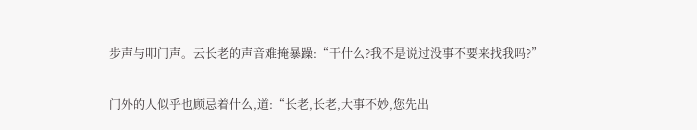步声与叩门声。云长老的声音难掩暴躁:“干什么?我不是说过没事不要来找我吗?”

门外的人似乎也顾忌着什么,道:“长老,长老,大事不妙,您先出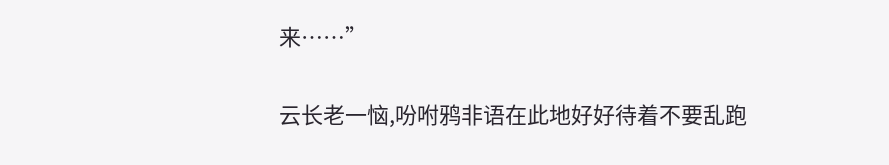来……”

云长老一恼,吩咐鸦非语在此地好好待着不要乱跑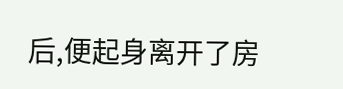后,便起身离开了房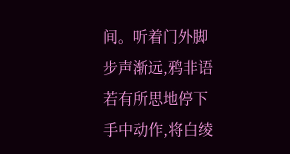间。听着门外脚步声渐远,鸦非语若有所思地停下手中动作,将白绫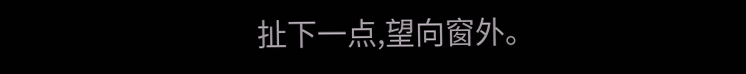扯下一点,望向窗外。